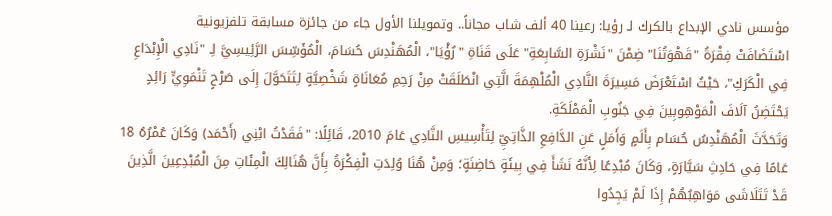مؤسس نادي الإبداع بالكرك لـ رؤيا: رعينا 40 ألف شاب مجاناً.. وتمويلنا الأول جاء من جائزة مسابقة تلفزيونية
اسْتَضَافَتْ فِقْرَةُ "قَهْوَتُنَا" ضِمْنَ "نَشْرَةِ السَّابِعَةِ" عَلَى قَنَاةِ "رُؤْيَا"، الْمُهَنْدِسَ حُسَامَ، الْمُؤَسِّسَ الرَّئِيسِيَّ لِـ "نَادِي الْإِبْدَاعِ فِي الْكَرَكِ"، حَيْثُ اسْتَعْرَضَ مَسِيرَةَ النَّادِي الْمُلْهِمَةَ الَّتِي انْطَلَقَتْ مِنْ رَحِمِ مُعَانَاةٍ شَخْصِيَّةٍ لِتَتَحَوَّلَ إِلَى صَرْحٍ تَنْمَوِيٍّ رَائِدٍ يَحْتَضِنُ آلَافَ الْمَوْهِوبِينَ فِي جَنُوبِ الْمَمْلَكَةِ.
وَتَحَدَّثَ الْمُهَنْدِسُ حُسَام بِأَلَمٍ وَأَمَلٍ عَنِ الدَّافِعِ الذَّاتِيِّ لِتَأْسِيسِ النَّادِي عَامَ 2010، قَائِلًا: "فَقَدْتُ ابْنِي (أَحْمَد) وَكَانَ عُمْرُهُ 18 عَامًا فِي حَادِثِ سَيَّارَةٍ، وَكَانَ مُبْدِعًا لِأَنَّهُ نَشَأَ فِي بِيئَةٍ حَاضِنَةٍ؛ وَمِنْ هُنَا وُلِدَتِ الْفِكْرَةُ بِأَنَّ هُنَالِكَ الْمِئَاتِ مِنَ الْمُبْدِعِينَ الَّذِينَ قَدْ تَتَلَاشَى مَوَاهِبُهُمْ إِذَا لَمْ يَجِدُوا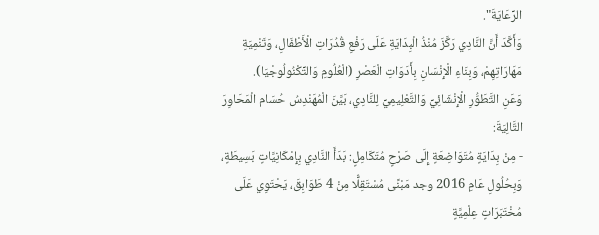الرِّعَايَةَ".
وَأَكَّدَ أَنَّ النَّادِي رَكَّزَ مُنْذُ الْبِدَايَةِ عَلَى رَفْعِ قُدُرَاتِ الْأَطْفَالِ، وَتَنْمِيَةِ مَهَارَاتِهِمْ، وَبِنَاءِ الْإِنْسَانِ بِأَدَوَاتِ الْعَصْرِ (الْعُلُومِ وَالتِّكْنُولُوجْيَا).
وَعَنِ التَّطَوُّرِ الْإِنْشَائِيِّ وَالتَّعْلِيمِيِّ لِلنَّادِي، بَيَّنَ الْمُهَنْدِسُ حُسَام الْمَحَاوِرَ التَّالِيَةَ:
- مِنْ بِدَايَةٍ مُتَوَاضِعَةٍ إِلَى صَرْحٍ مُتَكَامِلٍ: بَدَأَ النَّادِي بِإِمْكَانِيَّاتٍ بَسِيطَةٍ، وَبِحُلُولِ عَامِ 2016 وجد مَبْنًى مُسْتَقِلًّا مِنْ 4 طَوَابِقَ، يَحْتَوِي عَلَى مُخْتَبَرَاتٍ عِلْمِيَّةٍ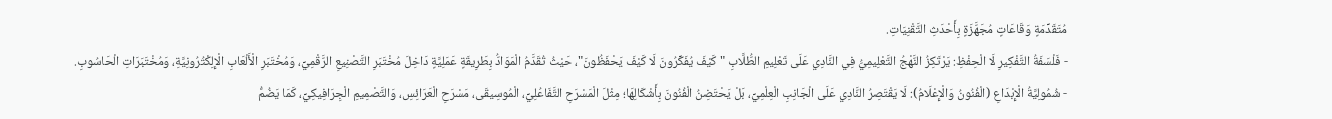مُتَقَدِّمَةٍ وَقَاعَاتٍ مُجَهَّزَةٍ بِأَحْدَثِ التَّقْنِيَاتِ.
- فَلْسَفَةُ التَّفْكِيرِ لَا الْحِفْظِ: يَرْتَكِزُ النَّهْجُ التَّعْلِيمِيُّ فِي النَّادِي عَلَى تَعْلِيمِ الطُّلَّابِ "كَيْفَ يُفَكِّرُونَ لَا كَيْفَ يَحْفَظُونَ"، حَيْثُ تُقَدَّمُ الْمَوَادُّ بِطَرِيقَةٍ عَمَلِيَّةٍ دَاخِلَ مُخْتَبَرِ التَّصْنِيعِ الرَّقْمِيِّ، وَمُخْتَبَرِ الْأَلْعَابِ الْإِلِكْتُرُونِيَّةِ، وَمُخْتَبَرَاتِ الْحَاسُوبِ.
- شُمُولِيَّةُ الْإِبْدَاعِ (الْفُنُونُ وَالْإِعْلَامُ): لَا يَقْتَصِرُ النَّادِي عَلَى الْجَانِبِ الْعِلْمِيِّ، بَلْ يَحْتَضِنُ الْفُنُونَ بِأَشْكَالِهَا؛ مِثْلَ الْمَسْرَحِ التَّفَاعُلِيِّ، الْمُوسِيقَى، مَسْرَحِ الْعَرَائِسِ، وَالتَّصْمِيمِ الْجِرَافِيكِيِّ، كَمَا يَضُمُّ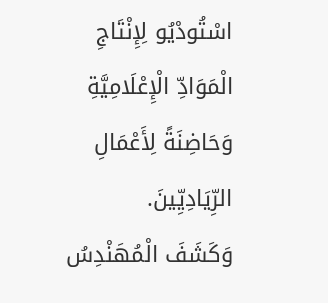اسْتُودْيُو لِإِنْتَاجِ الْمَوَادِّ الْإِعْلَامِيَّةِ وَحَاضِنَةً لِأَعْمَالِ الرِّيَادِيِّينَ.
وَكَشَفَ الْمُهَنْدِسُ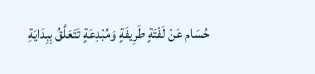حُسَام عَنْ لَفْتَةٍ طَرِيفَةٍ وَمُبْدِعَةٍ تَتَعَلَّقُ بِبِدَايَةِ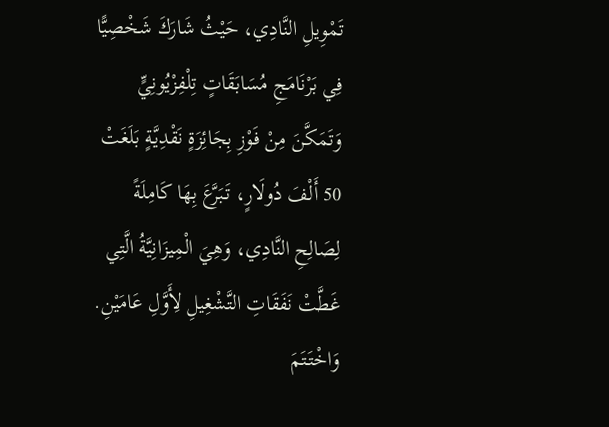تَمْوِيلِ النَّادِي، حَيْثُ شَارَكَ شَخْصِيًّا فِي بَرْنَامَجِ مُسَابَقَاتٍ تِلْفِزْيُونِيٍّ وَتَمَكَّنَ مِنْ فَوْزِ بِجَائِزَةٍ نَقْدِيَّةٍ بَلَغَتْ 50 أَلْفَ دُولَارٍ، تَبَرَّعَ بِهَا كَامِلَةً لِصَالِحِ النَّادِي، وَهِيَ الْمِيزَانِيَّةُ الَّتِي غَطَّتْ نَفَقَاتِ التَّشْغِيلِ لِأَوَّلِ عَامَيْنِ.
وَاخْتَتَمَ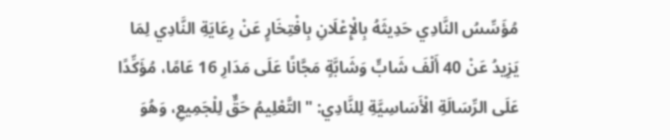مُؤَسِّسُ النَّادِي حَدِيثَهُ بِالْإِعْلَانِ بِافْتِخَارٍ عَنْ رِعَايَةِ النَّادِي لِمَا يَزِيدُ عَنْ 40 أَلْفَ شَابٍّ وَشَابَّةٍ مَجَّانًا عَلَى مَدَارِ 16 عَامًا، مُؤَكِّدًا عَلَى الرِّسَالَةِ الْأَسَاسِيَّةِ لِلنَّادِي: "التَّعْلِيمُ حَقٌّ لِلْجَمِيعِ، وَهُوَ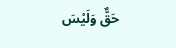حَقٌّ وَلَيْسَ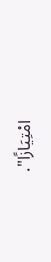امْتِيَازًا".